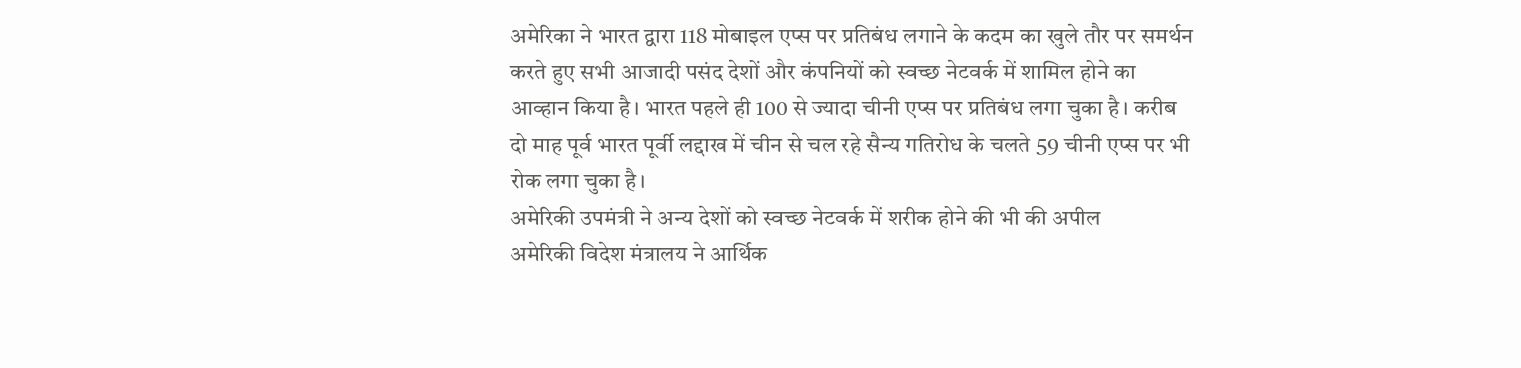अमेरिका ने भारत द्वारा 118 मोबाइल एप्स पर प्रतिबंध लगाने के कदम का खुले तौर पर समर्थन करते हुए सभी आजादी पसंद देशों और कंपनियों को स्वच्छ नेटवर्क में शामिल होने का आव्हान किया है। भारत पहले ही 100 से ज्यादा चीनी एप्स पर प्रतिबंध लगा चुका है। करीब दो माह पूर्व भारत पूर्वी लद्दाख में चीन से चल रहे सैन्य गतिरोध के चलते 59 चीनी एप्स पर भी रोक लगा चुका है।
अमेरिकी उपमंत्री ने अन्य देशों को स्वच्छ नेटवर्क में शरीक होने की भी की अपील
अमेरिकी विदेश मंत्रालय ने आर्थिक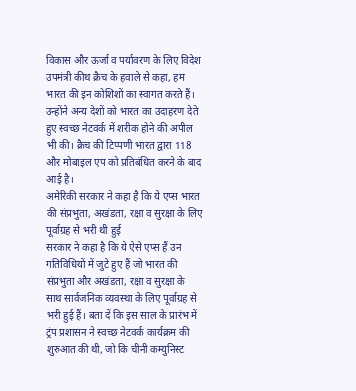विकास और ऊर्जा व पर्यावरण के लिए विदेश उपमंत्री कीथ क्रैच के हवाले से कहा, हम भारत की इन कोशिशों का स्वागत करते हैं। उन्होंने अन्य देशों को भारत का उदाहरण देते हुए स्वच्छ नेटवर्क में शरीक होने की अपील भी की। क्रैच की टिप्पणी भारत द्वारा 118 और मोबाइल एप को प्रतिबंधित करने के बाद आई है।
अमेरिकी सरकार ने कहा है कि ये एप्स भारत की संप्रभुता, अखंडता, रक्षा व सुरक्षा के लिए पूर्वाग्रह से भरी थी हुई
सरकार ने कहा है कि ये ऐसे एप्स हैं उन गतिविधियों में जुटे हुए हैं जो भारत की संप्रभुता और अखंडता, रक्षा व सुरक्षा के साथ सार्वजनिक व्यवस्था के लिए पूर्वाग्रह से भरी हुई हैं। बता दें कि इस साल के प्रारंभ में ट्रंप प्रशासन ने स्वच्छ नेटवर्क कार्यक्रम की शुरुआत की थी, जो कि चीनी कम्युनिस्ट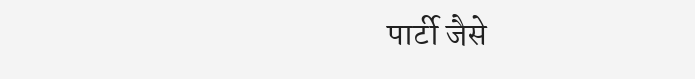पार्टी जैसे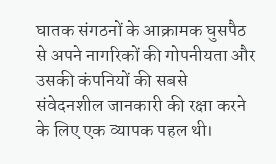घातक संगठनों के आक्रामक घुसपैठ से अपने नागरिकों की गोपनीयता और उसकी कंपनियों की सबसे संवेदनशील जानकारी की रक्षा करने के लिए एक व्यापक पहल थी।